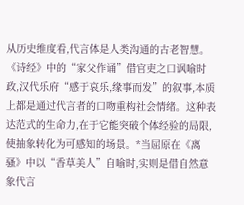从历史维度看,代言体是人类沟通的古老智慧。《诗经》中的“家父作诵”借官吏之口讽喻时政,汉代乐府“感于哀乐,缘事而发”的叙事,本质上都是通过代言者的口吻重构社会情绪。这种表达范式的生命力,在于它能突破个体经验的局限,使抽象转化为可感知的场景。*当屈原在《离骚》中以“香草美人”自喻时,实则是借自然意象代言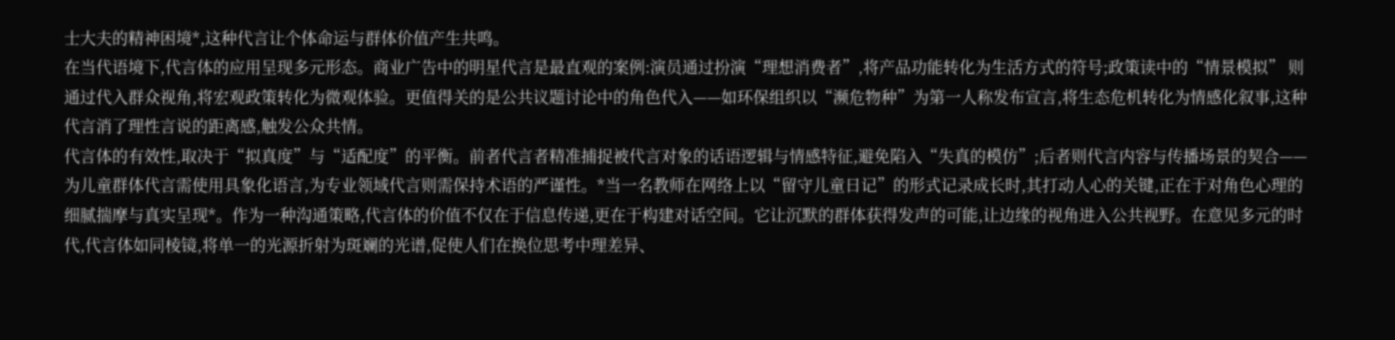士大夫的精神困境*,这种代言让个体命运与群体价值产生共鸣。
在当代语境下,代言体的应用呈现多元形态。商业广告中的明星代言是最直观的案例:演员通过扮演“理想消费者”,将产品功能转化为生活方式的符号;政策读中的“情景模拟” 则通过代入群众视角,将宏观政策转化为微观体验。更值得关的是公共议题讨论中的角色代入——如环保组织以“濒危物种”为第一人称发布宣言,将生态危机转化为情感化叙事,这种代言消了理性言说的距离感,触发公众共情。
代言体的有效性,取决于“拟真度”与“适配度”的平衡。前者代言者精准捕捉被代言对象的话语逻辑与情感特征,避免陷入“失真的模仿”;后者则代言内容与传播场景的契合——为儿童群体代言需使用具象化语言,为专业领域代言则需保持术语的严谨性。*当一名教师在网络上以“留守儿童日记”的形式记录成长时,其打动人心的关键,正在于对角色心理的细腻揣摩与真实呈现*。作为一种沟通策略,代言体的价值不仅在于信息传递,更在于构建对话空间。它让沉默的群体获得发声的可能,让边缘的视角进入公共视野。在意见多元的时代,代言体如同棱镜,将单一的光源折射为斑斓的光谱,促使人们在换位思考中理差异、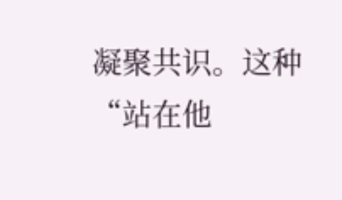凝聚共识。这种“站在他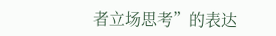者立场思考”的表达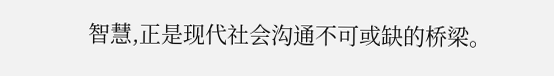智慧,正是现代社会沟通不可或缺的桥梁。